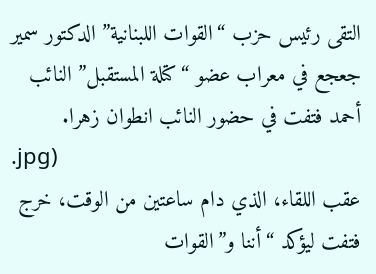التقى رئيس حزب “القوات اللبنانية” الدكتور سمير جعجع في معراب عضو “كتلة المستقبل” النائب أحمد فتفت في حضور النائب انطوان زهرا.
.jpg)
عقب اللقاء، الذي دام ساعتين من الوقت، خرج فتفت ليؤكد “أننا و”القوات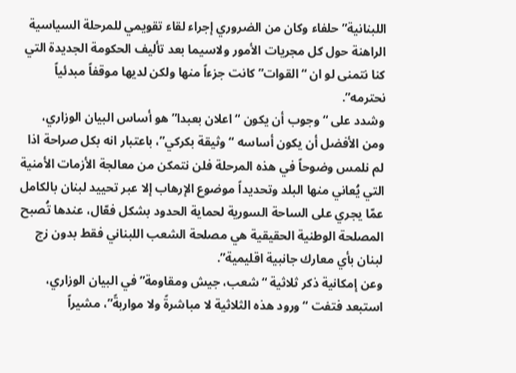اللبنانية” حلفاء وكان من الضروري إجراء لقاء تقويمي للمرحلة السياسية الراهنة حول كل مجريات الأمور ولاسيما بعد تأليف الحكومة الجديدة التي كنا نتمنى لو ان “القوات” كانت جزءاً منها ولكن لديها موقفاً مبدئياً نحترمه”.
وشدد على “وجوب أن يكون “اعلان بعبدا” هو أساس البيان الوزاري، ومن الأفضل أن يكون أساسه “وثيقة بكركي”، باعتبار انه بكل صراحة اذا لم نلمس وضوحاً في هذه المرحلة فلن نتمكن من معالجة الأزمات الأمنية التي يُعاني منها البلد وتحديداً موضوع الإرهاب إلا عبر تحييد لبنان بالكامل عمّا يجري على الساحة السورية لحماية الحدود بشكل فعّال، عندها تُصبح المصلحة الوطنية الحقيقية هي مصلحة الشعب اللبناني فقط بدون زج لبنان بأي معارك جانبية اقليمية”.
وعن إمكانية ذكر ثلاثية “شعب، جيش ومقاومة” في البيان الوزاري، استبعد فتفت “ورود هذه الثلاثية لا مباشرةً ولا مواربةً”، مشيراً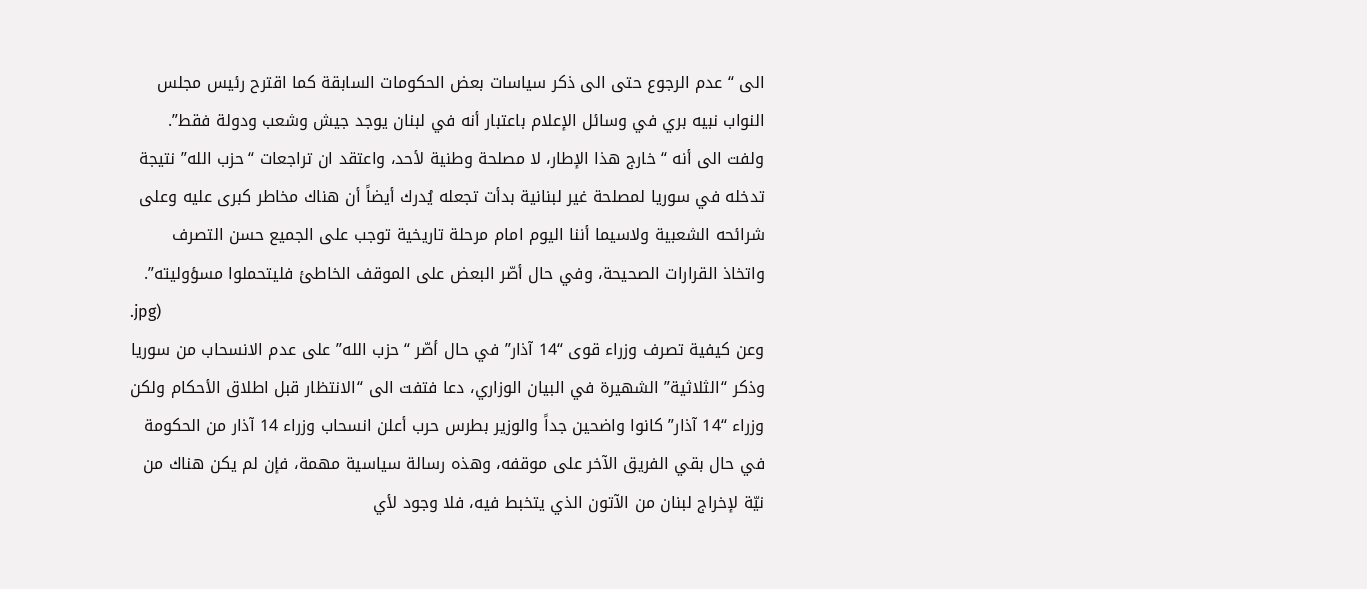الى “عدم الرجوع حتى الى ذكر سياسات بعض الحكومات السابقة كما اقترح رئيس مجلس النواب نبيه بري في وسائل الإعلام باعتبار أنه في لبنان يوجد جيش وشعب ودولة فقط”.
ولفت الى أنه “خارج هذا الإطار، لا مصلحة وطنية لأحد، واعتقد ان تراجعات “حزب الله” نتيجة تدخله في سوريا لمصلحة غير لبنانية بدأت تجعله يُدرك أيضاً أن هناك مخاطر كبرى عليه وعلى شرائحه الشعبية ولاسيما أننا اليوم امام مرحلة تاريخية توجب على الجميع حسن التصرف واتخاذ القرارات الصحيحة، وفي حال أصّر البعض على الموقف الخاطئ فليتحملوا مسؤوليته”.
.jpg)
وعن كيفية تصرف وزراء قوى “14 آذار” في حال أصّر “حزب الله” على عدم الانسحاب من سوريا وذكر “الثلاثية” الشهيرة في البيان الوزاري، دعا فتفت الى “الانتظار قبل اطلاق الأحكام ولكن وزراء “14 آذار” كانوا واضحين جداً والوزير بطرس حرب أعلن انسحاب وزراء 14 آذار من الحكومة في حال بقي الفريق الآخر على موقفه، وهذه رسالة سياسية مهمة، فإن لم يكن هناك من نيّة لإخراج لبنان من الآتون الذي يتخبط فيه، فلا وجود لأي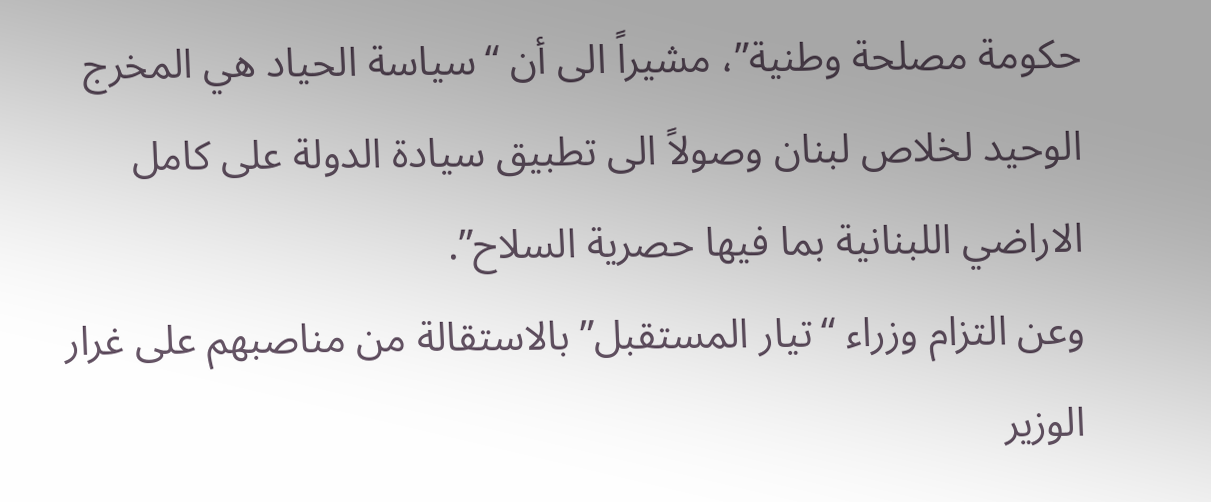حكومة مصلحة وطنية”، مشيراً الى أن “سياسة الحياد هي المخرج الوحيد لخلاص لبنان وصولاً الى تطبيق سيادة الدولة على كامل الاراضي اللبنانية بما فيها حصرية السلاح”.
وعن التزام وزراء “تيار المستقبل” بالاستقالة من مناصبهم على غرار الوزير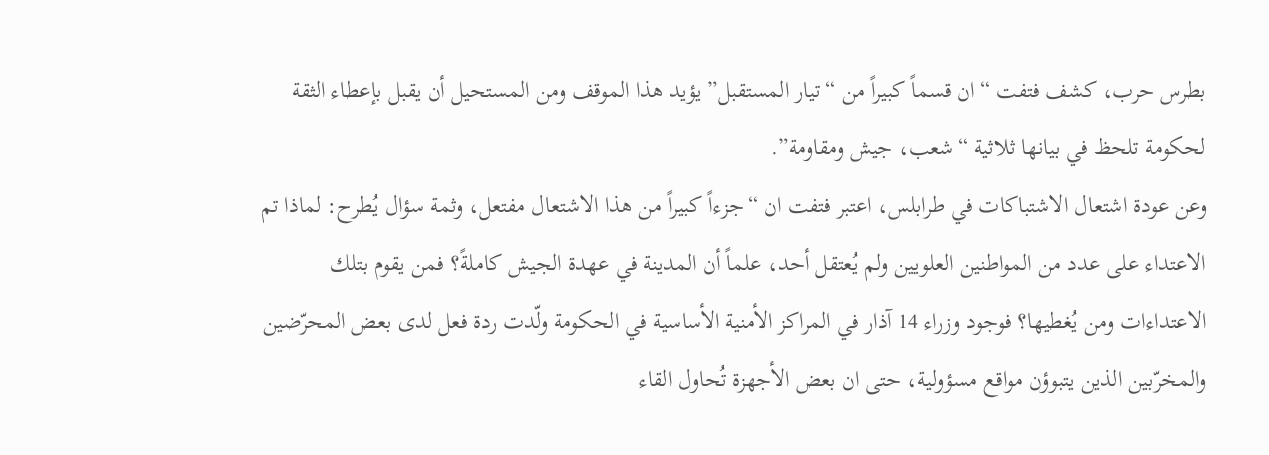بطرس حرب، كشف فتفت “ان قسماً كبيراً من “تيار المستقبل” يؤيد هذا الموقف ومن المستحيل أن يقبل بإعطاء الثقة لحكومة تلحظ في بيانها ثلاثية “شعب، جيش ومقاومة”.
وعن عودة اشتعال الاشتباكات في طرابلس، اعتبر فتفت ان “جزءاً كبيراً من هذا الاشتعال مفتعل، وثمة سؤال يُطرح: لماذا تم الاعتداء على عدد من المواطنين العلويين ولم يُعتقل أحد، علماً أن المدينة في عهدة الجيش كاملةً؟ فمن يقوم بتلك الاعتداءات ومن يُغطيها؟ فوجود وزراء 14 آذار في المراكز الأمنية الأساسية في الحكومة ولّدت ردة فعل لدى بعض المحرّضين والمخرّبين الذين يتبوؤن مواقع مسؤولية، حتى ان بعض الأجهزة تُحاول القاء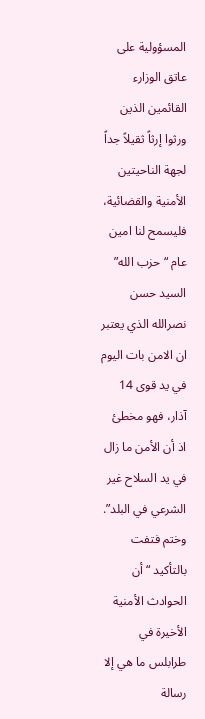المسؤولية على عاتق الوزارء القائمين الذين ورثوا إرثاً ثقيلاً جداً لجهة الناحيتين الأمنية والقضائية، فليسمح لنا امين عام “حزب الله” السيد حسن نصرالله الذي يعتبر ان الامن بات اليوم في يد قوى 14 آذار، فهو مخطئ اذ أن الأمن ما زال في يد السلاح غير الشرعي في البلد”.
وختم فتفت بالتأكيد “أن الحوادث الأمنية الأخيرة في طرابلس ما هي إلا رسالة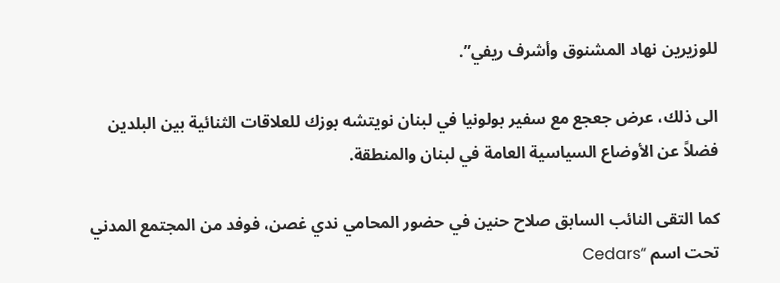للوزيرين نهاد المشنوق وأشرف ريفي”.

الى ذلك، عرض جعجع مع سفير بولونيا في لبنان نويتشه بوزك للعلاقات الثنائية بين البلدين فضلاً عن الأوضاع السياسية العامة في لبنان والمنطقة.

كما التقى النائب السابق صلاح حنين في حضور المحامي ندي غصن، فوفد من المجتمع المدني تحت اسم “Cedars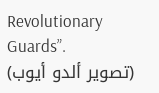Revolutionary Guards”.
(تصوير ألدو أيوب)